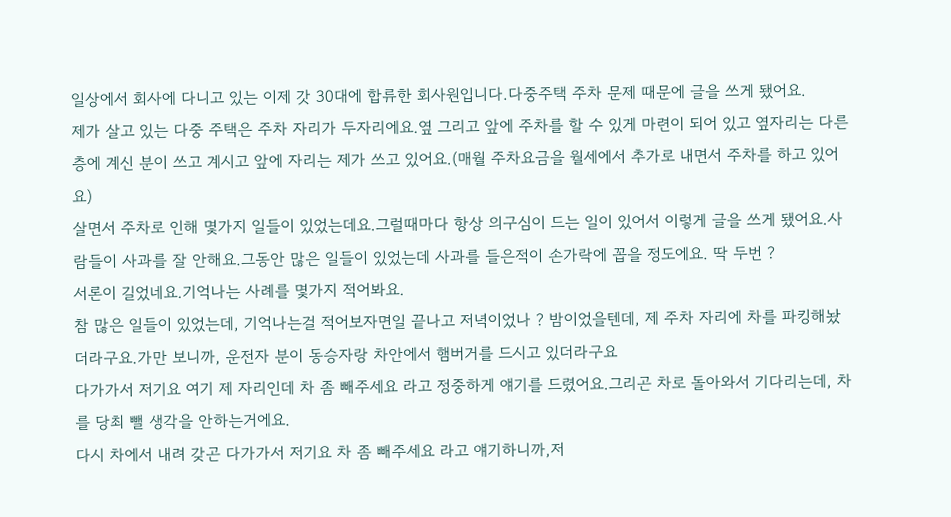일상에서 회사에 다니고 있는 이제 갓 30대에 합류한 회사원입니다.다중주택 주차 문제 때문에 글을 쓰게 됐어요.
제가 살고 있는 다중 주택은 주차 자리가 두자리에요.옆 그리고 앞에 주차를 할 수 있게 마련이 되어 있고 옆자리는 다른 층에 계신 분이 쓰고 계시고 앞에 자리는 제가 쓰고 있어요.(매월 주차요금을 월세에서 추가로 내면서 주차를 하고 있어요)
살면서 주차로 인해 몇가지 일들이 있었는데요.그럴때마다 항상 의구심이 드는 일이 있어서 이렇게 글을 쓰게 됐어요.사람들이 사과를 잘 안해요.그동안 많은 일들이 있었는데 사과를 들은적이 손가락에 꼽을 정도에요. 딱 두번 ?
서론이 길었네요.기억나는 사례를 몇가지 적어봐요.
참 많은 일들이 있었는데, 기억나는걸 적어보자면일 끝나고 저녁이었나 ? 밤이었을텐데, 제 주차 자리에 차를 파킹해놨더라구요.가만 보니까, 운전자 분이 동승자랑 차안에서 햄버거를 드시고 있더라구요
다가가서 저기요 여기 제 자리인데 차 좀 빼주세요 라고 정중하게 얘기를 드렸어요.그리곤 차로 돌아와서 기다리는데, 차를 당최 뺄 생각을 안하는거에요.
다시 차에서 내려 갖곤 다가가서 저기요 차 좀 빼주세요 라고 얘기하니까,저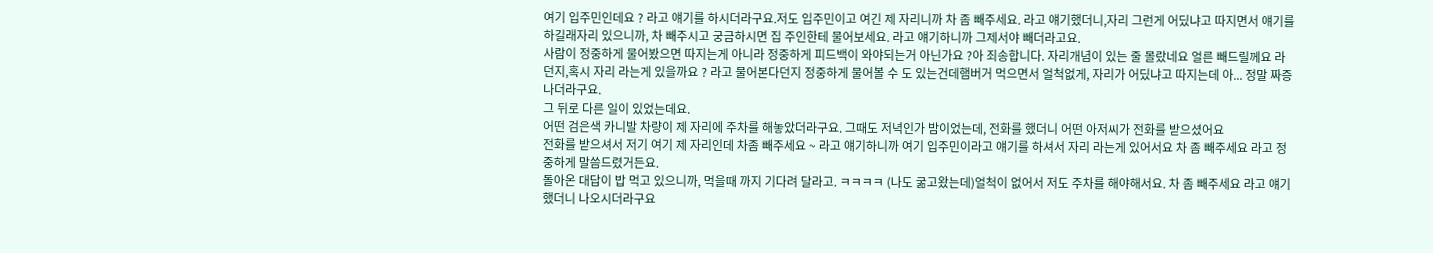여기 입주민인데요 ? 라고 얘기를 하시더라구요.저도 입주민이고 여긴 제 자리니까 차 좀 빼주세요. 라고 얘기했더니,자리 그런게 어딨냐고 따지면서 얘기를 하길래자리 있으니까, 차 빼주시고 궁금하시면 집 주인한테 물어보세요. 라고 얘기하니까 그제서야 빼더라고요.
사람이 정중하게 물어봤으면 따지는게 아니라 정중하게 피드백이 와야되는거 아닌가요 ?아 죄송합니다. 자리개념이 있는 줄 몰랐네요 얼른 빼드릴께요 라던지,혹시 자리 라는게 있을까요 ? 라고 물어본다던지 정중하게 물어볼 수 도 있는건데햄버거 먹으면서 얼척없게, 자리가 어딨냐고 따지는데 아... 정말 짜증나더라구요.
그 뒤로 다른 일이 있었는데요.
어떤 검은색 카니발 차량이 제 자리에 주차를 해놓았더라구요. 그때도 저녁인가 밤이었는데, 전화를 했더니 어떤 아저씨가 전화를 받으셨어요
전화를 받으셔서 저기 여기 제 자리인데 차좀 빼주세요 ~ 라고 얘기하니까 여기 입주민이라고 얘기를 하셔서 자리 라는게 있어서요 차 좀 빼주세요 라고 정중하게 말씀드렸거든요.
돌아온 대답이 밥 먹고 있으니까, 먹을때 까지 기다려 달라고. ㅋㅋㅋㅋ (나도 굶고왔는데)얼척이 없어서 저도 주차를 해야해서요. 차 좀 빼주세요 라고 얘기했더니 나오시더라구요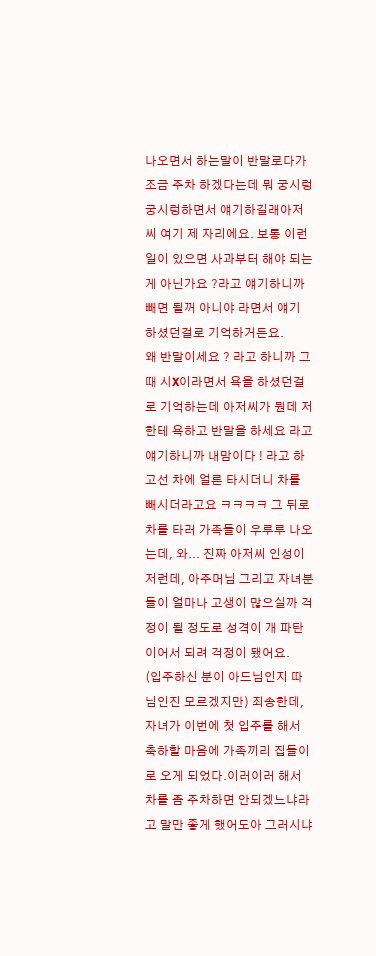나오면서 하는말이 반말로다가 조금 주차 하겠다는데 뭐 궁시렁궁시렁하면서 얘기하길래아저씨 여기 제 자리에요. 보통 이런일이 있으면 사과부터 해야 되는게 아닌가요 ?라고 얘기하니까 빼면 될꺼 아니야 라면서 얘기 하셨던걸로 기억하거든요.
왜 반말이세요 ? 라고 하니까 그때 시X이라면서 욕을 하셨던걸로 기억하는데 아저씨가 뭔데 저한테 욕하고 반말을 하세요 라고 얘기하니까 내맘이다 ! 라고 하고선 차에 얼른 타시더니 차를 빼시더라고요 ㅋㅋㅋㅋ 그 뒤로 차를 타러 가족들이 우루루 나오는데, 와... 진짜 아저씨 인성이 저런데, 아주머님 그리고 자녀분들이 얼마나 고생이 많으실까 걱정이 될 정도로 성격이 개 파탄이어서 되려 걱정이 됐어요.
(입주하신 분이 아드님인지 따님인진 모르겠지만) 죄송한데, 자녀가 이번에 첫 입주를 해서 축하할 마음에 가족끼리 집들이로 오게 되었다.이러이러 해서 차를 좀 주차하면 안되겠느냐라고 말만 좋게 했어도아 그러시냐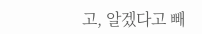고, 알겠다고 빼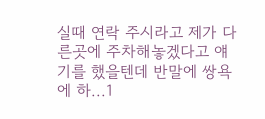실때 연락 주시라고 제가 다른곳에 주차해놓겠다고 얘기를 했을텐데 반말에 쌍욕에 하...1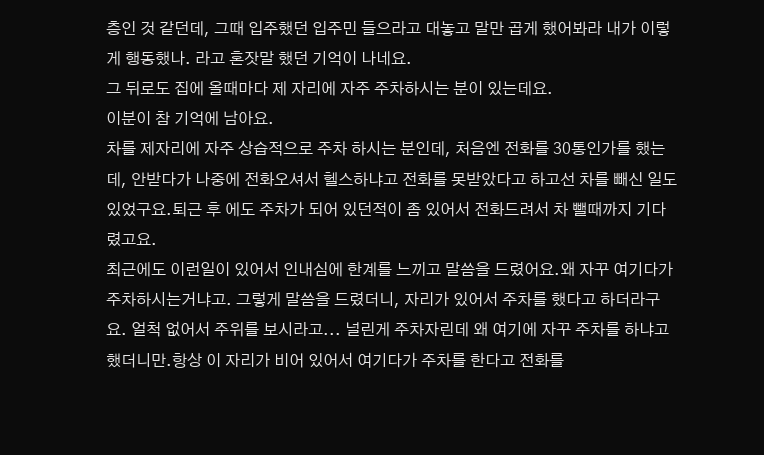층인 것 같던데, 그때 입주했던 입주민 들으라고 대놓고 말만 곱게 했어봐라 내가 이렇게 행동했나. 라고 혼잣말 했던 기억이 나네요.
그 뒤로도 집에 올때마다 제 자리에 자주 주차하시는 분이 있는데요.
이분이 참 기억에 남아요.
차를 제자리에 자주 상습적으로 주차 하시는 분인데, 처음엔 전화를 30통인가를 했는데, 안받다가 나중에 전화오셔서 헬스하냐고 전화를 못받았다고 하고선 차를 빼신 일도 있었구요.퇴근 후 에도 주차가 되어 있던적이 좀 있어서 전화드려서 차 뺄때까지 기다렸고요.
최근에도 이런일이 있어서 인내심에 한계를 느끼고 말씀을 드렸어요.왜 자꾸 여기다가 주차하시는거냐고. 그렇게 말씀을 드렸더니, 자리가 있어서 주차를 했다고 하더라구요. 얼척 없어서 주위를 보시라고... 널린게 주차자린데 왜 여기에 자꾸 주차를 하냐고 했더니만.항상 이 자리가 비어 있어서 여기다가 주차를 한다고 전화를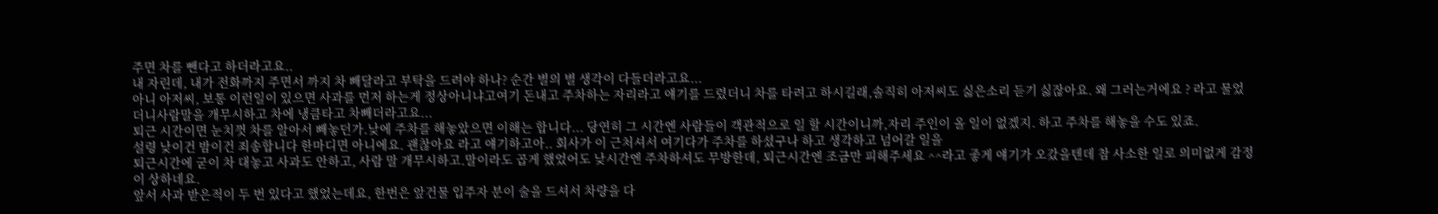주면 차를 뺀다고 하더라고요..
내 자린데, 내가 전화까지 주면서 까지 차 빼달라고 부탁을 드려야 하나? 순간 별의 별 생각이 다들더라고요...
아니 아저씨, 보통 이런일이 있으면 사과를 먼저 하는게 정상아니냐고여기 돈내고 주차하는 자리라고 얘기를 드렸더니 차를 타려고 하시길래,솔직히 아저씨도 싫은소리 듣기 싫잖아요. 왜 그러는거에요 ? 라고 물었더니사람말을 개무시하고 차에 냉큼타고 차빼더라고요...
퇴근 시간이면 눈치껏 차를 알아서 빼놓던가.낮에 주차를 해놓았으면 이해는 합니다... 당연히 그 시간엔 사람들이 객관적으로 일 할 시간이니까,자리 주인이 올 일이 없겠지. 하고 주차를 해놓을 수도 있죠.
설령 낮이건 밤이건 죄송합니다 한마디면 아니에요. 괜찮아요 라고 얘기하고아.. 회사가 이 근처셔서 여기다가 주차를 하셨구나 하고 생각하고 넘어갈 일을
퇴근시간에 굳이 차 대놓고 사과도 안하고, 사람 말 개무시하고.말이라도 곱게 했었어도 낮시간엔 주차하셔도 무방한데, 퇴근시간엔 조금만 피해주세요 ^^라고 좋게 얘기가 오갔을텐데 참 사소한 일로 의미없게 감정이 상하네요.
앞서 사과 받은적이 두 번 있다고 했었는데요, 한번은 앞건물 입주자 분이 술을 드셔서 차량을 다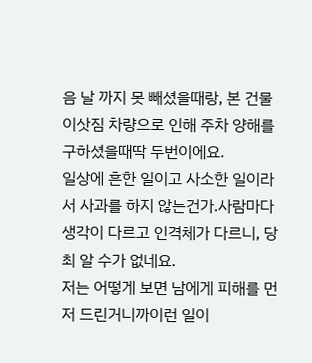음 날 까지 못 빼셨을때랑, 본 건물 이삿짐 차량으로 인해 주차 양해를 구하셨을때딱 두번이에요.
일상에 흔한 일이고 사소한 일이라서 사과를 하지 않는건가.사람마다 생각이 다르고 인격체가 다르니, 당최 알 수가 없네요.
저는 어떻게 보면 남에게 피해를 먼저 드린거니까이런 일이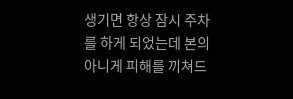생기면 항상 잠시 주차를 하게 되었는데 본의 아니게 피해를 끼쳐드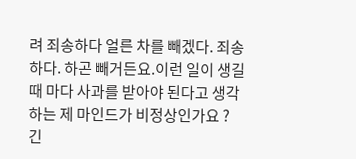려 죄송하다 얼른 차를 빼겠다. 죄송하다. 하곤 빼거든요.이런 일이 생길때 마다 사과를 받아야 된다고 생각하는 제 마인드가 비정상인가요 ?
긴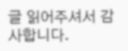글 읽어주셔서 감사합니다.